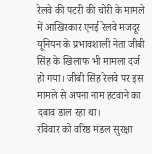रेलवे की पटरी की चोरी के मामले में आखिरकार एनई रेलवे मजदूर यूनियन के प्रभावशाली नेता जीबी सिंह के खिलाफ भी मामला दर्ज हो गया। जीबी सिंह रेलवे पर इस मामले से अपना नाम हटवाने का दबाव डाल रहा था।
रविवार को वरिष्ठ मंडल सुरक्षा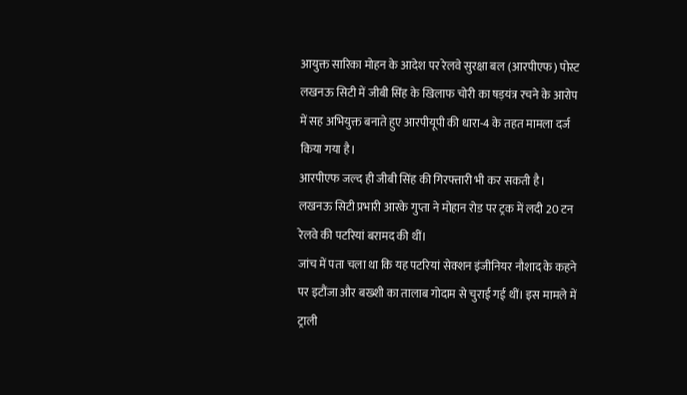आयुक्त सारिका मोहन के आदेश पर रेलवे सुरक्षा बल (आरपीएफ) पोस्ट लखनऊ सिटी में जीबी सिंह के खिलाफ चोरी का षड़यंत्र रचने के आरोप में सह अभियुक्त बनाते हुए आरपीयूपी की धारा-4 के तहत मामला दर्ज किया गया है।
आरपीएफ जल्द ही जीबी सिंह की गिरफ्तारी भी कर सकती है। लखनऊ सिटी प्रभारी आरके गुप्ता ने मोहान रोड पर ट्रक में लदी 20 टन रेलवे की पटरियां बरामद की थीं।
जांच में पता चला था कि यह पटरियां सेक्शन इंजीनियर नौशाद के कहने पर इटौंजा और बख्शी का तालाब गोदाम से चुराई गई थीं। इस मामले में ट्राली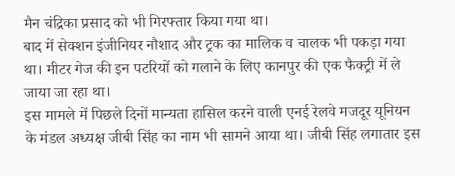मैन चंद्रिका प्रसाद को भी गिरफ्तार किया गया था।
बाद में सेक्शन इंजीनियर नौशाद और ट्रक का मालिक व चालक भी पकड़ा गया था। मीटर गेज की इन पटरियों को गलाने के लिए कानपुर की एक फैक्ट्री में ले जाया जा रहा था।
इस मामले में पिछले दिनों मान्यता हासिल करने वाली एनई रेलवे मजदूर यूनियन के मंडल अध्यक्ष जीबी सिंह का नाम भी सामने आया था। जीबी सिंह लगातार इस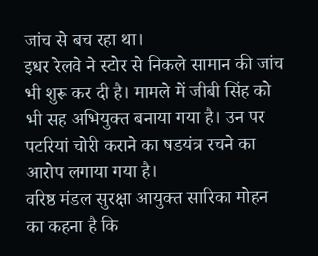जांच से बच रहा था।
इधर रेलवे ने स्टोर से निकले सामान की जांच भी शुरू कर दी है। मामले में जीबी सिंह को भी सह अभियुक्त बनाया गया है। उन पर पटरियां चोरी कराने का षडयंत्र रचने का आरोप लगाया गया है।
वरिष्ठ मंडल सुरक्षा आयुक्त सारिका मोहन का कहना है कि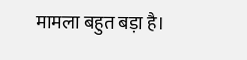मामला बहुत बड़ा है।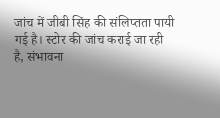जांच में जीबी सिंह की संलिप्तता पायी गई है। स्टोर की जांच कराई जा रही है, संभावना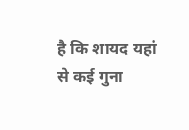है कि शायद यहां से कई गुना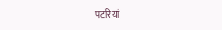पटरियां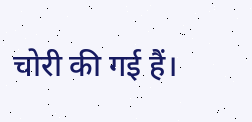चोरी की गई हैं।